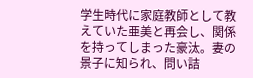学生時代に家庭教師として教えていた亜美と再会し、関係を持ってしまった豪汰。妻の景子に知られ、問い詰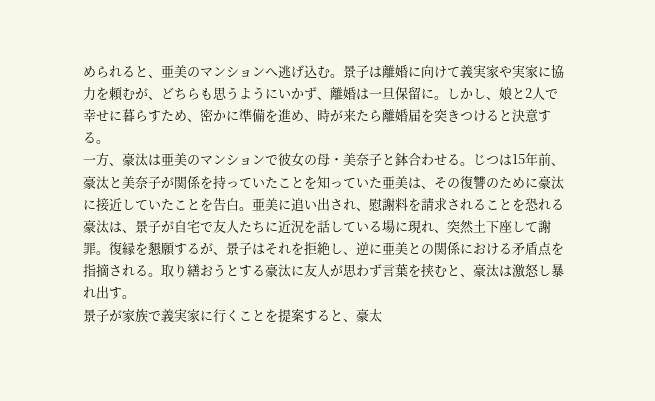められると、亜美のマンションへ逃げ込む。景子は離婚に向けて義実家や実家に協力を頼むが、どちらも思うようにいかず、離婚は一旦保留に。しかし、娘と2人で幸せに暮らすため、密かに準備を進め、時が来たら離婚届を突きつけると決意する。
一方、豪汰は亜美のマンションで彼女の母・美奈子と鉢合わせる。じつは15年前、豪汰と美奈子が関係を持っていたことを知っていた亜美は、その復讐のために豪汰に接近していたことを告白。亜美に追い出され、慰謝料を請求されることを恐れる豪汰は、景子が自宅で友人たちに近況を話している場に現れ、突然土下座して謝罪。復縁を懇願するが、景子はそれを拒絶し、逆に亜美との関係における矛盾点を指摘される。取り繕おうとする豪汰に友人が思わず言葉を挟むと、豪汰は激怒し暴れ出す。
景子が家族で義実家に行くことを提案すると、豪太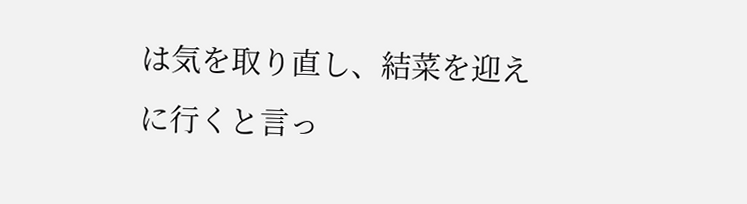は気を取り直し、結菜を迎えに行くと言っ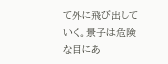て外に飛び出していく。景子は危険な目にあ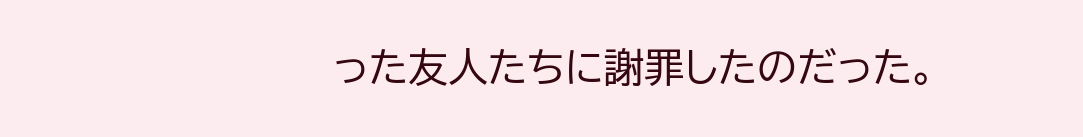った友人たちに謝罪したのだった。